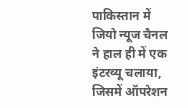पाकिस्तान में जियो न्यूज चैनल ने हाल ही में एक इंटरव्यू चलाया, जिसमें ऑपरेशन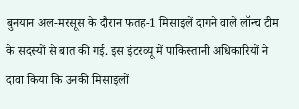बुनयान अल-मरसूस के दौरान फतह-1 मिसाइलें दागने वाले लॉन्च टीम के सदस्यों से बात की गई. इस इंटरव्यू में पाकिस्तानी अधिकारियों ने दावा किया कि उनकी मिसाइलों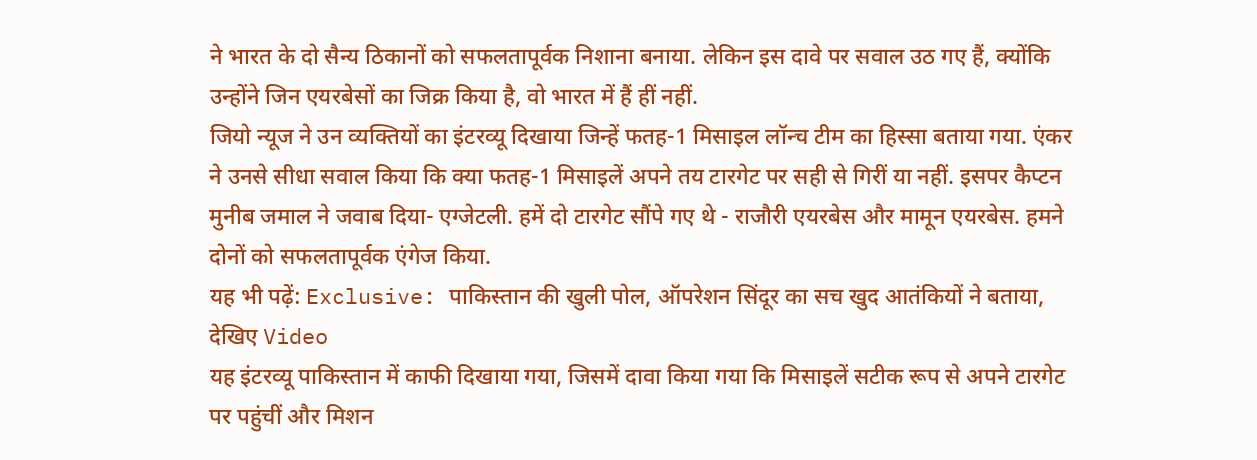ने भारत के दो सैन्य ठिकानों को सफलतापूर्वक निशाना बनाया. लेकिन इस दावे पर सवाल उठ गए हैं, क्योंकि उन्होंने जिन एयरबेसों का जिक्र किया है, वो भारत में हैं हीं नहीं.
जियो न्यूज ने उन व्यक्तियों का इंटरव्यू दिखाया जिन्हें फतह-1 मिसाइल लॉन्च टीम का हिस्सा बताया गया. एंकर ने उनसे सीधा सवाल किया कि क्या फतह-1 मिसाइलें अपने तय टारगेट पर सही से गिरीं या नहीं. इसपर कैप्टन मुनीब जमाल ने जवाब दिया- एग्जेटली. हमें दो टारगेट सौंपे गए थे - राजौरी एयरबेस और मामून एयरबेस. हमने दोनों को सफलतापूर्वक एंगेज किया.
यह भी पढ़ें: Exclusive: पाकिस्तान की खुली पोल, ऑपरेशन सिंदूर का सच खुद आतंकियों ने बताया, देखिए Video
यह इंटरव्यू पाकिस्तान में काफी दिखाया गया, जिसमें दावा किया गया कि मिसाइलें सटीक रूप से अपने टारगेट पर पहुंचीं और मिशन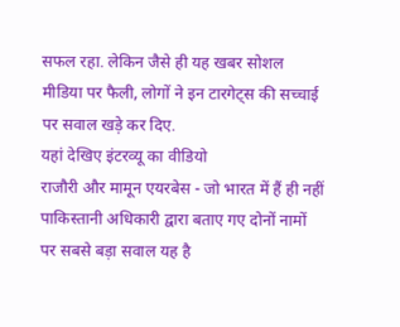सफल रहा. लेकिन जैसे ही यह खबर सोशल मीडिया पर फैली, लोगों ने इन टारगेट्स की सच्चाई पर सवाल खड़े कर दिए.
यहां देखिए इंटरव्यू का वीडियो
राजौरी और मामून एयरबेस - जो भारत में हैं ही नहीं
पाकिस्तानी अधिकारी द्वारा बताए गए दोनों नामों पर सबसे बड़ा सवाल यह है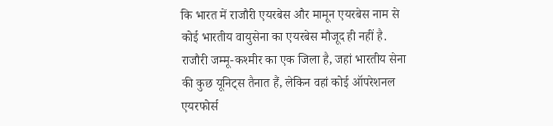कि भारत में राजौरी एयरबेस और मामून एयरबेस नाम से कोई भारतीय वायुसेना का एयरबेस मौजूद ही नहीं है. राजौरी जम्मू-कश्मीर का एक जिला है, जहां भारतीय सेना की कुछ यूनिट्स तैनात हैं, लेकिन वहां कोई ऑपरेशनल एयरफोर्स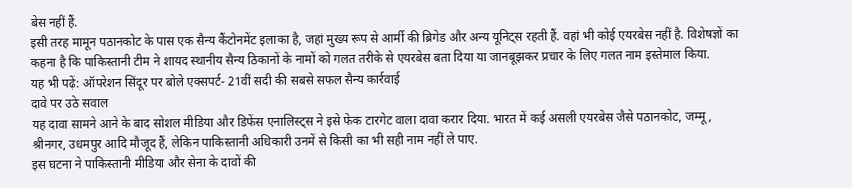बेस नहीं हैं.
इसी तरह मामून पठानकोट के पास एक सैन्य कैंटोनमेंट इलाका है, जहां मुख्य रूप से आर्मी की ब्रिगेड और अन्य यूनिट्स रहती हैं. वहां भी कोई एयरबेस नहीं है. विशेषज्ञों का कहना है कि पाकिस्तानी टीम ने शायद स्थानीय सैन्य ठिकानों के नामों को गलत तरीके से एयरबेस बता दिया या जानबूझकर प्रचार के लिए गलत नाम इस्तेमाल किया.
यह भी पढ़ें: ऑपरेशन सिंदूर पर बोले एक्सपर्ट- 21वीं सदी की सबसे सफल सैन्य कार्रवाई
दावे पर उठे सवाल
यह दावा सामने आने के बाद सोशल मीडिया और डिफेंस एनालिस्ट्स ने इसे फेक टारगेट वाला दावा करार दिया. भारत में कई असली एयरबेस जैसे पठानकोट, जम्मू, श्रीनगर, उधमपुर आदि मौजूद हैं, लेकिन पाकिस्तानी अधिकारी उनमें से किसी का भी सही नाम नहीं ले पाए.
इस घटना ने पाकिस्तानी मीडिया और सेना के दावों की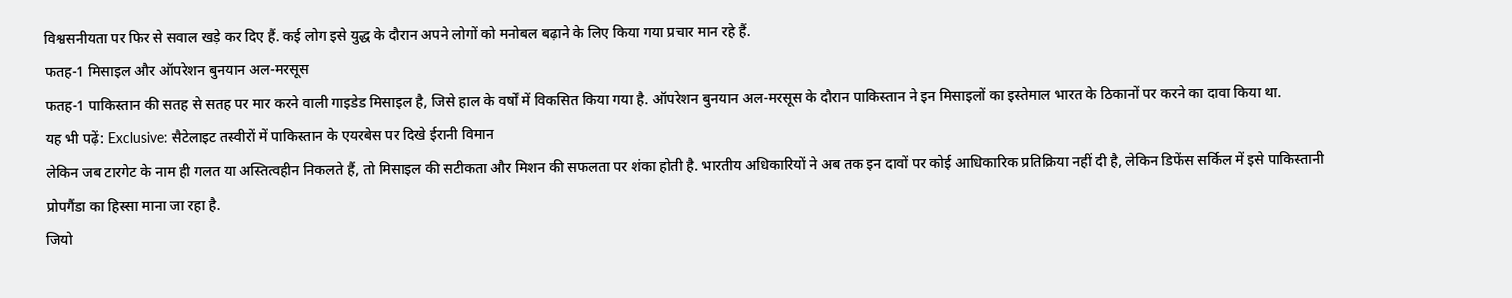विश्वसनीयता पर फिर से सवाल खड़े कर दिए हैं. कई लोग इसे युद्ध के दौरान अपने लोगों को मनोबल बढ़ाने के लिए किया गया प्रचार मान रहे हैं.
फतह-1 मिसाइल और ऑपरेशन बुनयान अल-मरसूस
फतह-1 पाकिस्तान की सतह से सतह पर मार करने वाली गाइडेड मिसाइल है, जिसे हाल के वर्षों में विकसित किया गया है. ऑपरेशन बुनयान अल-मरसूस के दौरान पाकिस्तान ने इन मिसाइलों का इस्तेमाल भारत के ठिकानों पर करने का दावा किया था.
यह भी पढ़ें: Exclusive: सैटेलाइट तस्वीरों में पाकिस्तान के एयरबेस पर दिखे ईरानी विमान
लेकिन जब टारगेट के नाम ही गलत या अस्तित्वहीन निकलते हैं, तो मिसाइल की सटीकता और मिशन की सफलता पर शंका होती है. भारतीय अधिकारियों ने अब तक इन दावों पर कोई आधिकारिक प्रतिक्रिया नहीं दी है, लेकिन डिफेंस सर्किल में इसे पाकिस्तानी प्रोपगैंडा का हिस्सा माना जा रहा है.
जियो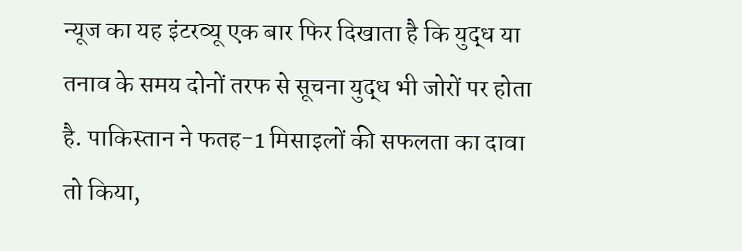न्यूज का यह इंटरव्यू एक बार फिर दिखाता है कि युद्ध या तनाव के समय दोनों तरफ से सूचना युद्ध भी जोरों पर होता है. पाकिस्तान ने फतह-1 मिसाइलों की सफलता का दावा तो किया,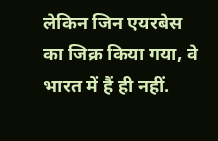लेकिन जिन एयरबेस का जिक्र किया गया, वे भारत में हैं ही नहीं.